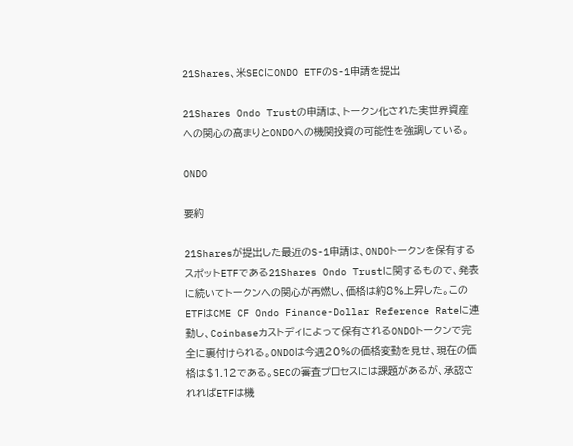21Shares、米SECにONDO ETFのS-1申請を提出

21Shares Ondo Trustの申請は、トークン化された実世界資産への関心の高まりとONDOへの機関投資の可能性を強調している。

ONDO

要約

21Sharesが提出した最近のS-1申請は、ONDOトークンを保有するスポットETFである21Shares Ondo Trustに関するもので、発表に続いてトークンへの関心が再燃し、価格は約8%上昇した。このETFはCME CF Ondo Finance-Dollar Reference Rateに連動し、Coinbaseカストディによって保有されるONDOトークンで完全に裏付けられる。ONDOは今週20%の価格変動を見せ、現在の価格は$1.12である。SECの審査プロセスには課題があるが、承認されればETFは機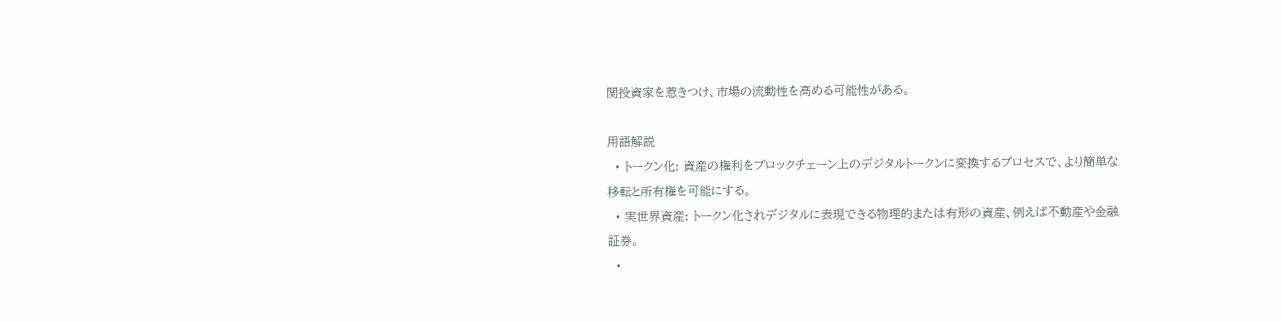関投資家を惹きつけ、市場の流動性を高める可能性がある。

用語解説
  • トークン化: 資産の権利をブロックチェーン上のデジタルトークンに変換するプロセスで、より簡単な移転と所有権を可能にする。
  • 実世界資産: トークン化されデジタルに表現できる物理的または有形の資産、例えば不動産や金融証券。
  •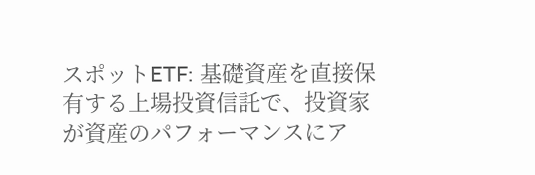スポットETF: 基礎資産を直接保有する上場投資信託で、投資家が資産のパフォーマンスにア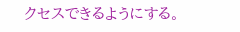クセスできるようにする。